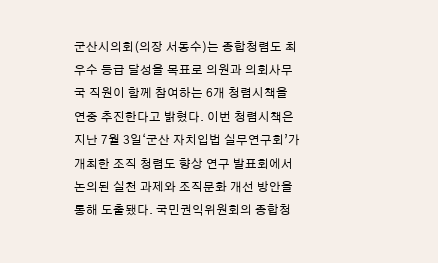군산시의회(의장 서동수)는 종합청렴도 최우수 등급 달성을 목표로 의원과 의회사무국 직원이 함께 참여하는 6개 청렴시책을 연중 추진한다고 밝혔다. 이번 청렴시책은 지난 7월 3일‘군산 자치입법 실무연구회’가 개최한 조직 청렴도 향상 연구 발표회에서 논의된 실천 과제와 조직문화 개선 방안을 통해 도출됐다. 국민권익위원회의 종합청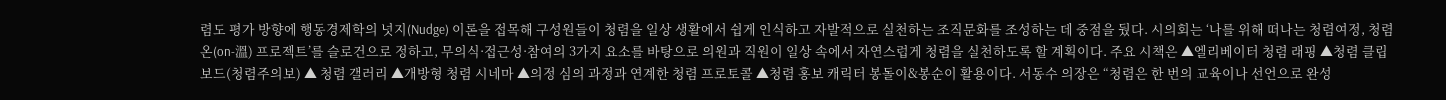렴도 평가 방향에 행동경제학의 넛지(Nudge) 이론을 접목해 구성원들이 청렴을 일상 생활에서 쉽게 인식하고 자발적으로 실천하는 조직문화를 조성하는 데 중점을 뒀다. 시의회는 ‘나를 위해 떠나는 청렴여정, 청렴 온(on-溫) 프로젝트’를 슬로건으로 정하고, 무의식·접근성·참여의 3가지 요소를 바탕으로 의원과 직원이 일상 속에서 자연스럽게 청렴을 실천하도록 할 계획이다. 주요 시책은 ▲엘리베이터 청렴 래핑 ▲청렴 클립보드(청렴주의보) ▲ 청렴 갤러리 ▲개방형 청렴 시네마 ▲의정 심의 과정과 연계한 청렴 프로토콜 ▲청렴 홍보 캐릭터 봉돌이&봉순이 활용이다. 서동수 의장은 “청렴은 한 번의 교육이나 선언으로 완성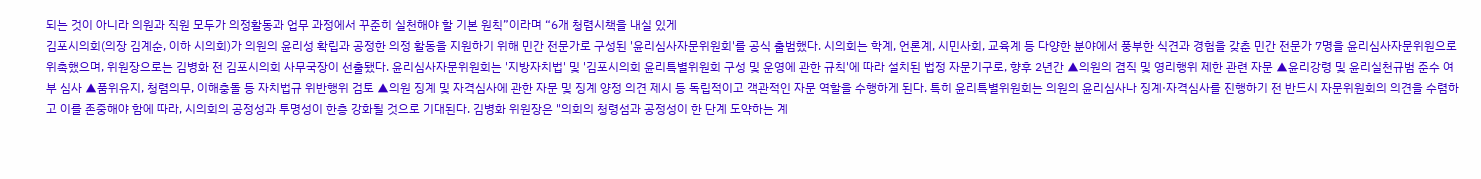되는 것이 아니라 의원과 직원 모두가 의정활동과 업무 과정에서 꾸준히 실천해야 할 기본 원칙”이라며 “6개 청렴시책을 내실 있게
김포시의회(의장 김계순, 이하 시의회)가 의원의 윤리성 확립과 공정한 의정 활동을 지원하기 위해 민간 전문가로 구성된 '윤리심사자문위원회'를 공식 출범했다. 시의회는 학계, 언론계, 시민사회, 교육계 등 다양한 분야에서 풍부한 식견과 경험을 갖춘 민간 전문가 7명을 윤리심사자문위원으로 위촉했으며, 위원장으로는 김병화 전 김포시의회 사무국장이 선출됐다. 윤리심사자문위원회는 '지방자치법' 및 '김포시의회 윤리특별위원회 구성 및 운영에 관한 규칙'에 따라 설치된 법정 자문기구로, 향후 2년간 ▲의원의 겸직 및 영리행위 제한 관련 자문 ▲윤리강령 및 윤리실천규범 준수 여부 심사 ▲품위유지, 청렴의무, 이해충돌 등 자치법규 위반행위 검토 ▲의원 징계 및 자격심사에 관한 자문 및 징계 양정 의견 제시 등 독립적이고 객관적인 자문 역할을 수행하게 된다. 특히 윤리특별위원회는 의원의 윤리심사나 징계·자격심사를 진행하기 전 반드시 자문위원회의 의견을 수렴하고 이를 존중해야 함에 따라, 시의회의 공정성과 투명성이 한층 강화될 것으로 기대된다. 김병화 위원장은 "의회의 청령섬과 공정성이 한 단계 도약하는 계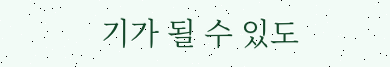기가 될 수 있도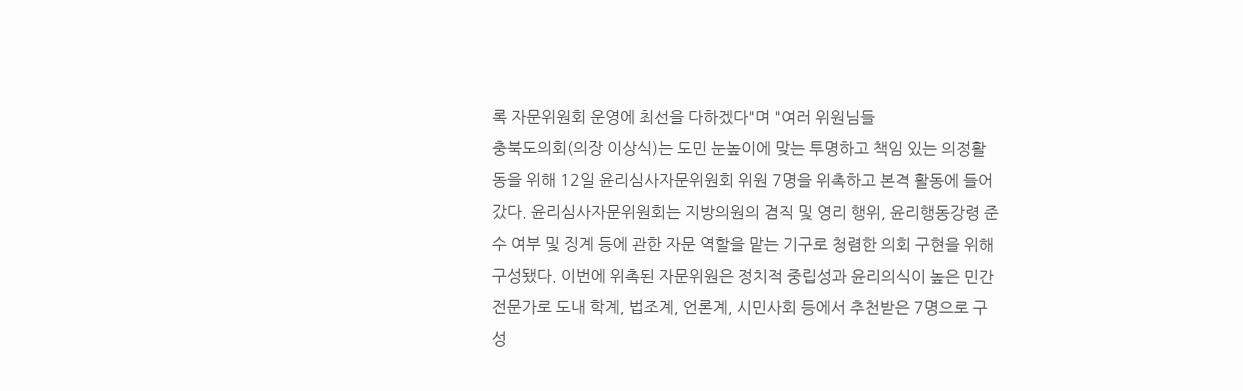록 자문위원회 운영에 최선을 다하겠다"며 "여러 위원님들
충북도의회(의장 이상식)는 도민 눈높이에 맞는 투명하고 책임 있는 의정활동을 위해 12일 윤리심사자문위원회 위원 7명을 위촉하고 본격 활동에 들어갔다. 윤리심사자문위원회는 지방의원의 겸직 및 영리 행위, 윤리행동강령 준수 여부 및 징계 등에 관한 자문 역할을 맡는 기구로 청렴한 의회 구현을 위해 구성됐다. 이번에 위촉된 자문위원은 정치적 중립성과 윤리의식이 높은 민간 전문가로 도내 학계, 법조계, 언론계, 시민사회 등에서 추천받은 7명으로 구성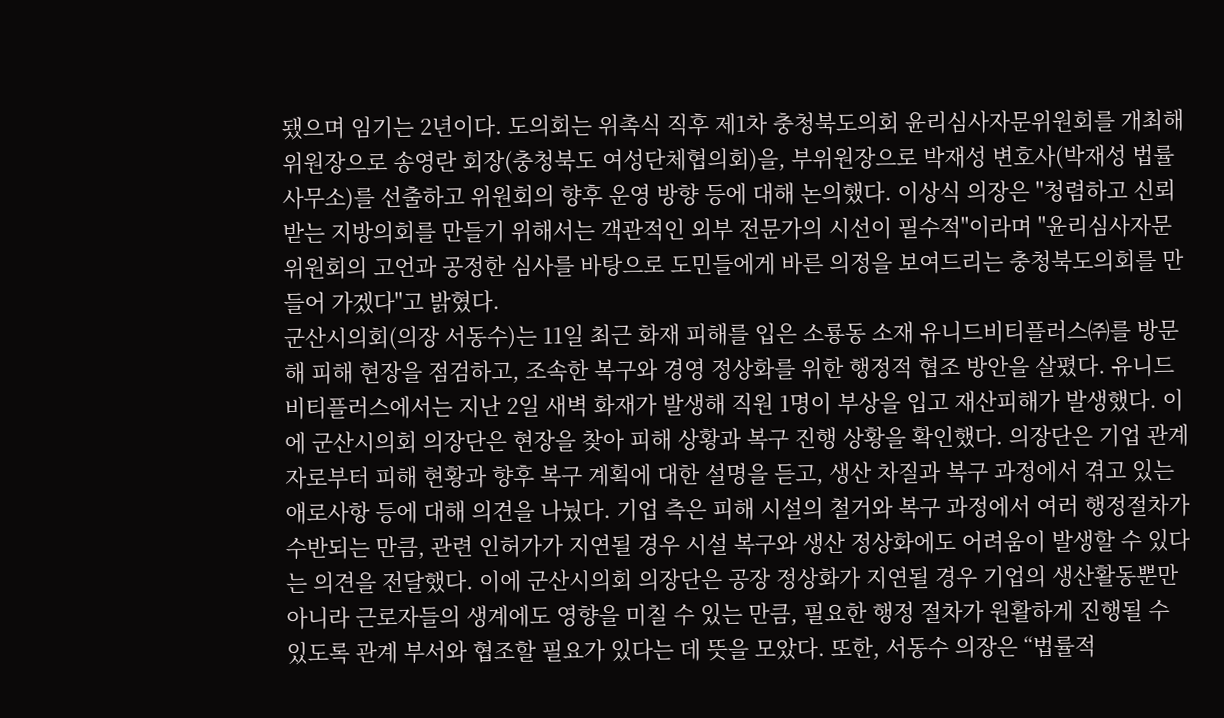됐으며 임기는 2년이다. 도의회는 위촉식 직후 제1차 충청북도의회 윤리심사자문위원회를 개최해 위원장으로 송영란 회장(충청북도 여성단체협의회)을, 부위원장으로 박재성 변호사(박재성 법률사무소)를 선출하고 위원회의 향후 운영 방향 등에 대해 논의했다. 이상식 의장은 "청렴하고 신뢰받는 지방의회를 만들기 위해서는 객관적인 외부 전문가의 시선이 필수적"이라며 "윤리심사자문위원회의 고언과 공정한 심사를 바탕으로 도민들에게 바른 의정을 보여드리는 충청북도의회를 만들어 가겠다"고 밝혔다.
군산시의회(의장 서동수)는 11일 최근 화재 피해를 입은 소룡동 소재 유니드비티플러스㈜를 방문해 피해 현장을 점검하고, 조속한 복구와 경영 정상화를 위한 행정적 협조 방안을 살폈다. 유니드비티플러스에서는 지난 2일 새벽 화재가 발생해 직원 1명이 부상을 입고 재산피해가 발생했다. 이에 군산시의회 의장단은 현장을 찾아 피해 상황과 복구 진행 상황을 확인했다. 의장단은 기업 관계자로부터 피해 현황과 향후 복구 계획에 대한 설명을 듣고, 생산 차질과 복구 과정에서 겪고 있는 애로사항 등에 대해 의견을 나눴다. 기업 측은 피해 시설의 철거와 복구 과정에서 여러 행정절차가 수반되는 만큼, 관련 인허가가 지연될 경우 시설 복구와 생산 정상화에도 어려움이 발생할 수 있다는 의견을 전달했다. 이에 군산시의회 의장단은 공장 정상화가 지연될 경우 기업의 생산활동뿐만 아니라 근로자들의 생계에도 영향을 미칠 수 있는 만큼, 필요한 행정 절차가 원활하게 진행될 수 있도록 관계 부서와 협조할 필요가 있다는 데 뜻을 모았다. 또한, 서동수 의장은 “법률적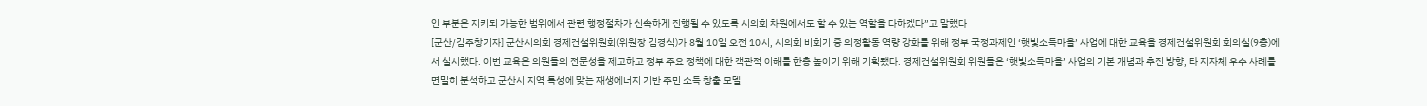인 부분은 지키되 가능한 범위에서 관련 행정절차가 신속하게 진행될 수 있도록 시의회 차원에서도 할 수 있는 역할을 다하겠다”고 말했다
[군산/김주창기자] 군산시의회 경제건설위원회(위원장 김경식)가 8월 10일 오전 10시, 시의회 비회기 중 의정활동 역량 강화를 위해 정부 국정과제인 ‘햇빛소득마을’ 사업에 대한 교육을 경제건설위원회 회의실(9층)에서 실시했다. 이번 교육은 의원들의 전문성을 제고하고 정부 주요 정책에 대한 객관적 이해를 한층 높이기 위해 기획됐다. 경제건설위원회 위원들은 ‘햇빛소득마을’ 사업의 기본 개념과 추진 방향, 타 지자체 우수 사례를 면밀히 분석하고 군산시 지역 특성에 맞는 재생에너지 기반 주민 소득 창출 모델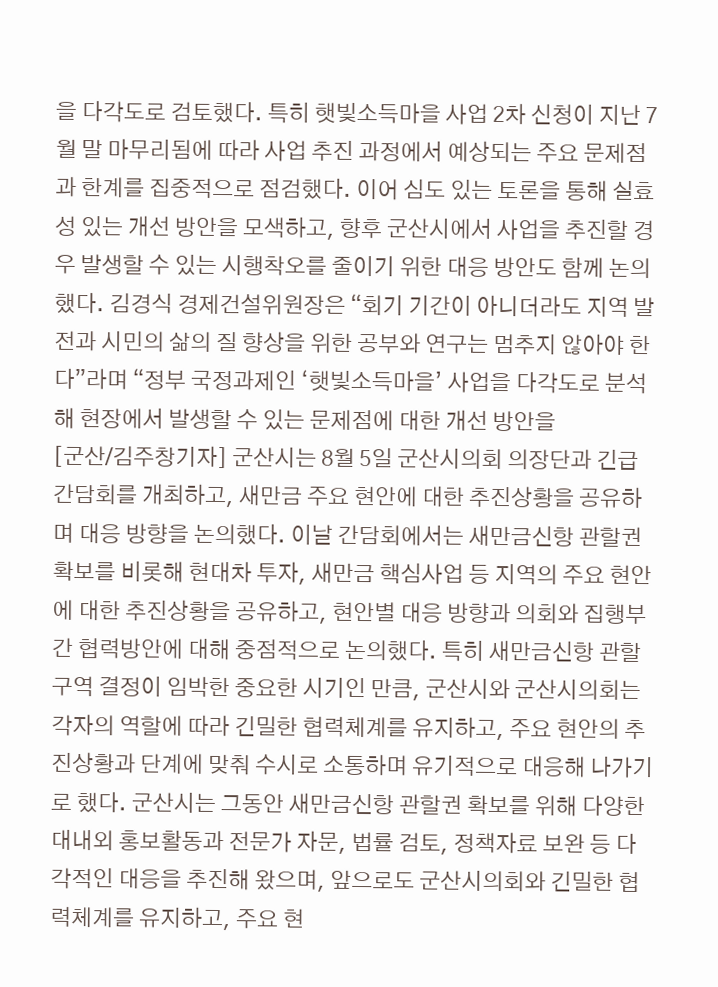을 다각도로 검토했다. 특히 햇빛소득마을 사업 2차 신청이 지난 7월 말 마무리됨에 따라 사업 추진 과정에서 예상되는 주요 문제점과 한계를 집중적으로 점검했다. 이어 심도 있는 토론을 통해 실효성 있는 개선 방안을 모색하고, 향후 군산시에서 사업을 추진할 경우 발생할 수 있는 시행착오를 줄이기 위한 대응 방안도 함께 논의했다. 김경식 경제건설위원장은 “회기 기간이 아니더라도 지역 발전과 시민의 삶의 질 향상을 위한 공부와 연구는 멈추지 않아야 한다”라며 “정부 국정과제인 ‘햇빛소득마을’ 사업을 다각도로 분석해 현장에서 발생할 수 있는 문제점에 대한 개선 방안을
[군산/김주창기자] 군산시는 8월 5일 군산시의회 의장단과 긴급 간담회를 개최하고, 새만금 주요 현안에 대한 추진상황을 공유하며 대응 방향을 논의했다. 이날 간담회에서는 새만금신항 관할권 확보를 비롯해 현대차 투자, 새만금 핵심사업 등 지역의 주요 현안에 대한 추진상황을 공유하고, 현안별 대응 방향과 의회와 집행부 간 협력방안에 대해 중점적으로 논의했다. 특히 새만금신항 관할구역 결정이 임박한 중요한 시기인 만큼, 군산시와 군산시의회는 각자의 역할에 따라 긴밀한 협력체계를 유지하고, 주요 현안의 추진상황과 단계에 맞춰 수시로 소통하며 유기적으로 대응해 나가기로 했다. 군산시는 그동안 새만금신항 관할권 확보를 위해 다양한 대내외 홍보활동과 전문가 자문, 법률 검토, 정책자료 보완 등 다각적인 대응을 추진해 왔으며, 앞으로도 군산시의회와 긴밀한 협력체계를 유지하고, 주요 현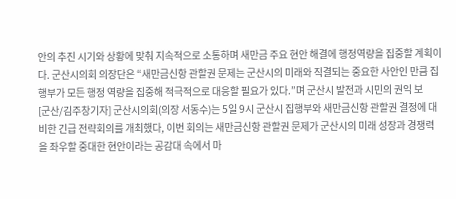안의 추진 시기와 상황에 맞춰 지속적으로 소통하며 새만금 주요 현안 해결에 행정역량을 집중할 계획이다. 군산시의회 의장단은 “새만금신항 관할권 문제는 군산시의 미래와 직결되는 중요한 사안인 만큼 집행부가 모든 행정 역량을 집중해 적극적으로 대응할 필요가 있다.”며 군산시 발전과 시민의 권익 보
[군산/김주창기자] 군산시의회(의장 서동수)는 5일 9시 군산시 집행부와 새만금신항 관할권 결정에 대비한 긴급 전략회의를 개최했다, 이번 회의는 새만금신항 관할권 문제가 군산시의 미래 성장과 경쟁력을 좌우할 중대한 현안이라는 공감대 속에서 마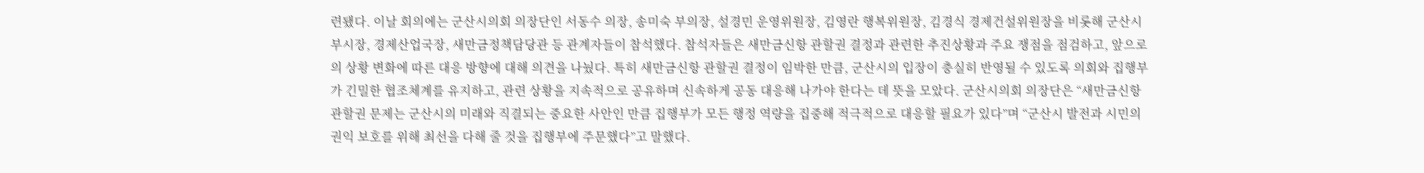련됐다. 이날 회의에는 군산시의회 의장단인 서동수 의장, 송미숙 부의장, 설경민 운영위원장, 김영란 행복위원장, 김경식 경제건설위원장을 비롯해 군산시 부시장, 경제산업국장, 새만금정책담당관 등 관계자들이 참석했다. 참석자들은 새만금신항 관할권 결정과 관련한 추진상황과 주요 쟁점을 점검하고, 앞으로의 상황 변화에 따른 대응 방향에 대해 의견을 나눴다. 특히 새만금신항 관할권 결정이 임박한 만큼, 군산시의 입장이 충실히 반영될 수 있도록 의회와 집행부가 긴밀한 협조체계를 유지하고, 관련 상황을 지속적으로 공유하며 신속하게 공동 대응해 나가야 한다는 데 뜻을 모았다. 군산시의회 의장단은 “새만금신항 관할권 문제는 군산시의 미래와 직결되는 중요한 사안인 만큼 집행부가 모든 행정 역량을 집중해 적극적으로 대응할 필요가 있다”며 “군산시 발전과 시민의 권익 보호를 위해 최선을 다해 줄 것을 집행부에 주문했다”고 말했다.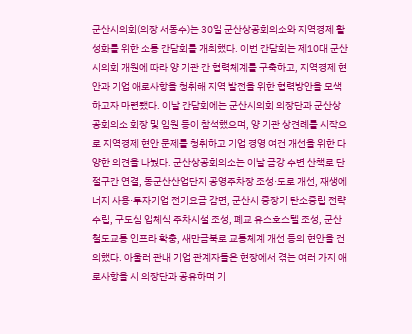군산시의회(의장 서동수)는 30일 군산상공회의소와 지역경제 활성화를 위한 소통 간담회를 개최했다. 이번 간담회는 제10대 군산시의회 개원에 따라 양 기관 간 협력체계를 구축하고, 지역경제 현안과 기업 애로사항을 청취해 지역 발전을 위한 협력방안을 모색하고자 마련됐다. 이날 간담회에는 군산시의회 의장단과 군산상공회의소 회장 및 임원 등이 참석했으며, 양 기관 상견례를 시작으로 지역경제 현안 문제를 청취하고 기업 경영 여건 개선을 위한 다양한 의견을 나눴다. 군산상공회의소는 이날 금강 수변 산책로 단절구간 연결, 동군산산업단지 공영주차장 조성·도로 개선, 재생에너지 사용·투자기업 전기요금 감면, 군산시 중장기 탄소중립 전략 수립, 구도심 입체식 주차시설 조성, 폐교 유스호스텔 조성, 군산 철도교통 인프라 확충, 새만금북로 교통체계 개선 등의 현안을 건의했다. 아울러 관내 기업 관계자들은 현장에서 겪는 여러 가지 애로사항을 시 의장단과 공유하며 기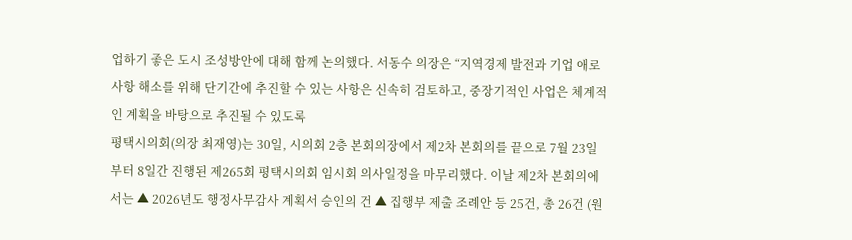업하기 좋은 도시 조성방안에 대해 함께 논의했다. 서동수 의장은 “지역경제 발전과 기업 애로사항 해소를 위해 단기간에 추진할 수 있는 사항은 신속히 검토하고, 중장기적인 사업은 체계적인 계획을 바탕으로 추진될 수 있도록
평택시의회(의장 최재영)는 30일, 시의회 2층 본회의장에서 제2차 본회의를 끝으로 7월 23일부터 8일간 진행된 제265회 평택시의회 임시회 의사일정을 마무리했다. 이날 제2차 본회의에서는 ▲ 2026년도 행정사무감사 계획서 승인의 건 ▲ 집행부 제출 조례안 등 25건, 총 26건 (원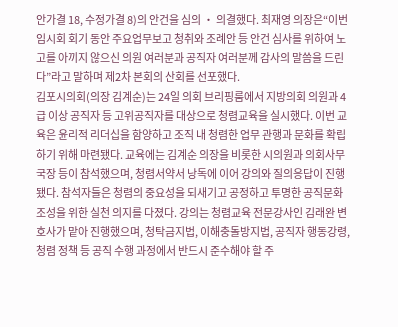안가결 18, 수정가결 8)의 안건을 심의 ‧ 의결했다. 최재영 의장은“이번 임시회 회기 동안 주요업무보고 청취와 조례안 등 안건 심사를 위하여 노고를 아끼지 않으신 의원 여러분과 공직자 여러분께 감사의 말씀을 드린다”라고 말하며 제2차 본회의 산회를 선포했다.
김포시의회(의장 김계순)는 24일 의회 브리핑룸에서 지방의회 의원과 4급 이상 공직자 등 고위공직자를 대상으로 청렴교육을 실시했다. 이번 교육은 윤리적 리더십을 함양하고 조직 내 청렴한 업무 관행과 문화를 확립하기 위해 마련됐다. 교육에는 김계순 의장을 비롯한 시의원과 의회사무국장 등이 참석했으며, 청렴서약서 낭독에 이어 강의와 질의응답이 진행됐다. 참석자들은 청렴의 중요성을 되새기고 공정하고 투명한 공직문화 조성을 위한 실천 의지를 다졌다. 강의는 청렴교육 전문강사인 김래완 변호사가 맡아 진행했으며, 청탁금지법, 이해충돌방지법, 공직자 행동강령, 청렴 정책 등 공직 수행 과정에서 반드시 준수해야 할 주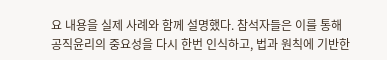요 내용을 실제 사례와 함께 설명했다. 참석자들은 이를 통해 공직윤리의 중요성을 다시 한번 인식하고, 법과 원칙에 기반한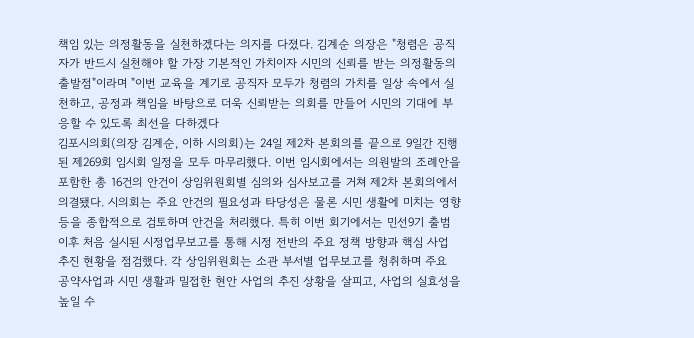책임 있는 의정활동을 실천하겠다는 의지를 다졌다. 김계순 의장은 "청렴은 공직자가 반드시 실천해야 할 가장 기본적인 가치이자 시민의 신뢰를 받는 의정활동의 출발점"이라며 "이번 교육을 계기로 공직자 모두가 청렴의 가치를 일상 속에서 실천하고, 공정과 책임을 바탕으로 더욱 신뢰받는 의회를 만들어 시민의 기대에 부응할 수 있도록 최선을 다하겠다
김포시의회(의장 김계순, 이하 시의회)는 24일 제2차 본회의를 끝으로 9일간 진행된 제269회 임시회 일정을 모두 마무리했다. 이번 임시회에서는 의원발의 조례안을 포함한 총 16건의 안건이 상임위원회별 심의와 심사보고를 거쳐 제2차 본회의에서 의결됐다. 시의회는 주요 안건의 필요성과 타당성은 물론 시민 생활에 미치는 영향 등을 종합적으로 검토하며 안건을 처리했다. 특히 이번 회기에서는 민선9기 출범 이후 처음 실시된 시정업무보고를 통해 시정 전반의 주요 정책 방향과 핵심 사업 추진 현황을 점검했다. 각 상임위원회는 소관 부서별 업무보고를 청취하며 주요 공약사업과 시민 생활과 밀접한 현안 사업의 추진 상황을 살피고, 사업의 실효성을 높일 수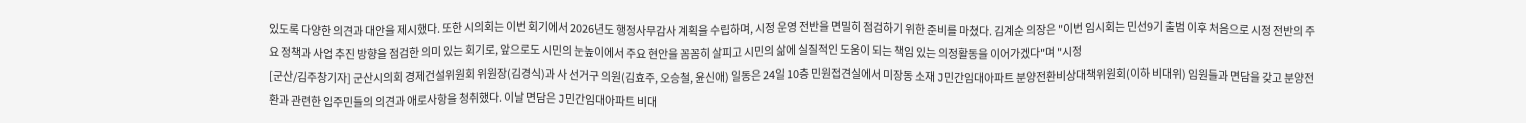있도록 다양한 의견과 대안을 제시했다. 또한 시의회는 이번 회기에서 2026년도 행정사무감사 계획을 수립하며, 시정 운영 전반을 면밀히 점검하기 위한 준비를 마쳤다. 김계순 의장은 "이번 임시회는 민선9기 출범 이후 처음으로 시정 전반의 주요 정책과 사업 추진 방향을 점검한 의미 있는 회기로, 앞으로도 시민의 눈높이에서 주요 현안을 꼼꼼히 살피고 시민의 삶에 실질적인 도움이 되는 책임 있는 의정활동을 이어가겠다"며 "시정
[군산/김주창기자] 군산시의회 경제건설위원회 위원장(김경식)과 사 선거구 의원(김효주, 오승철, 윤신애) 일동은 24일 10층 민원접견실에서 미장동 소재 J민간임대아파트 분양전환비상대책위원회(이하 비대위) 임원들과 면담을 갖고 분양전환과 관련한 입주민들의 의견과 애로사항을 청취했다. 이날 면담은 J민간임대아파트 비대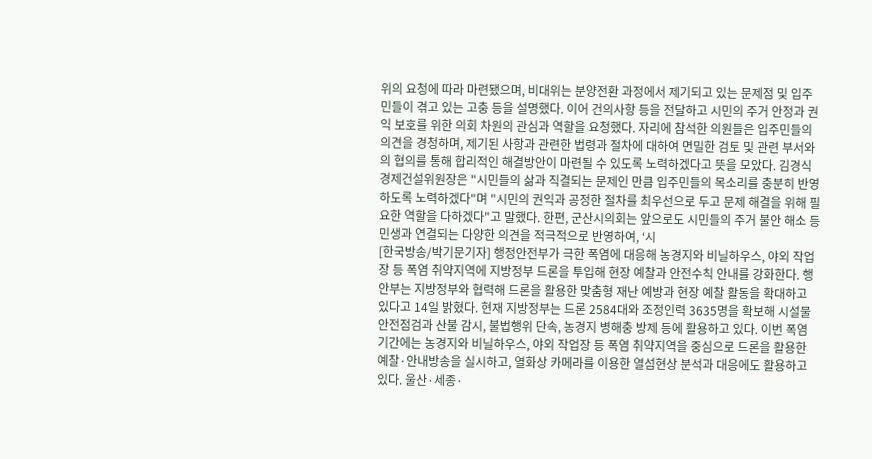위의 요청에 따라 마련됐으며, 비대위는 분양전환 과정에서 제기되고 있는 문제점 및 입주민들이 겪고 있는 고충 등을 설명했다. 이어 건의사항 등을 전달하고 시민의 주거 안정과 권익 보호를 위한 의회 차원의 관심과 역할을 요청했다. 자리에 참석한 의원들은 입주민들의 의견을 경청하며, 제기된 사항과 관련한 법령과 절차에 대하여 면밀한 검토 및 관련 부서와의 협의를 통해 합리적인 해결방안이 마련될 수 있도록 노력하겠다고 뜻을 모았다. 김경식 경제건설위원장은 "시민들의 삶과 직결되는 문제인 만큼 입주민들의 목소리를 충분히 반영하도록 노력하겠다"며 "시민의 권익과 공정한 절차를 최우선으로 두고 문제 해결을 위해 필요한 역할을 다하겠다"고 말했다. 한편, 군산시의회는 앞으로도 시민들의 주거 불안 해소 등 민생과 연결되는 다양한 의견을 적극적으로 반영하여, ‘시
[한국방송/박기문기자] 행정안전부가 극한 폭염에 대응해 농경지와 비닐하우스, 야외 작업장 등 폭염 취약지역에 지방정부 드론을 투입해 현장 예찰과 안전수칙 안내를 강화한다. 행안부는 지방정부와 협력해 드론을 활용한 맞춤형 재난 예방과 현장 예찰 활동을 확대하고 있다고 14일 밝혔다. 현재 지방정부는 드론 2584대와 조정인력 3635명을 확보해 시설물 안전점검과 산불 감시, 불법행위 단속, 농경지 병해충 방제 등에 활용하고 있다. 이번 폭염 기간에는 농경지와 비닐하우스, 야외 작업장 등 폭염 취약지역을 중심으로 드론을 활용한 예찰·안내방송을 실시하고, 열화상 카메라를 이용한 열섬현상 분석과 대응에도 활용하고 있다. 울산·세종·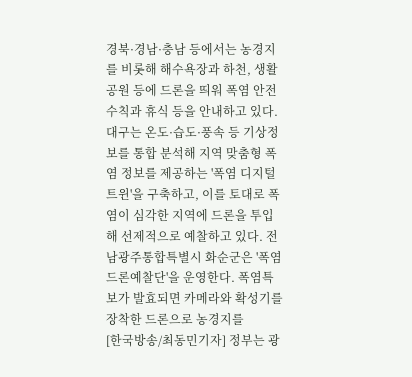경북·경남·충남 등에서는 농경지를 비롯해 해수욕장과 하천, 생활공원 등에 드론을 띄워 폭염 안전수칙과 휴식 등을 안내하고 있다. 대구는 온도·습도·풍속 등 기상정보를 통합 분석해 지역 맞춤형 폭염 정보를 제공하는 '폭염 디지털 트윈'을 구축하고, 이를 토대로 폭염이 심각한 지역에 드론을 투입해 선제적으로 예찰하고 있다. 전남광주통합특별시 화순군은 '폭염드론예찰단'을 운영한다. 폭염특보가 발효되면 카메라와 확성기를 장착한 드론으로 농경지를
[한국방송/최동민기자] 정부는 광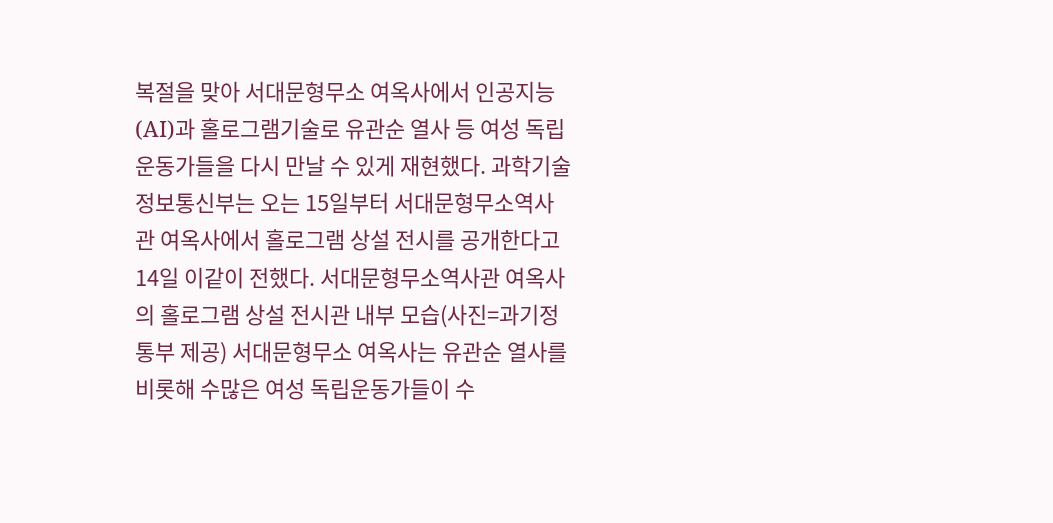복절을 맞아 서대문형무소 여옥사에서 인공지능(AI)과 홀로그램기술로 유관순 열사 등 여성 독립운동가들을 다시 만날 수 있게 재현했다. 과학기술정보통신부는 오는 15일부터 서대문형무소역사관 여옥사에서 홀로그램 상설 전시를 공개한다고 14일 이같이 전했다. 서대문형무소역사관 여옥사의 홀로그램 상설 전시관 내부 모습(사진=과기정통부 제공) 서대문형무소 여옥사는 유관순 열사를 비롯해 수많은 여성 독립운동가들이 수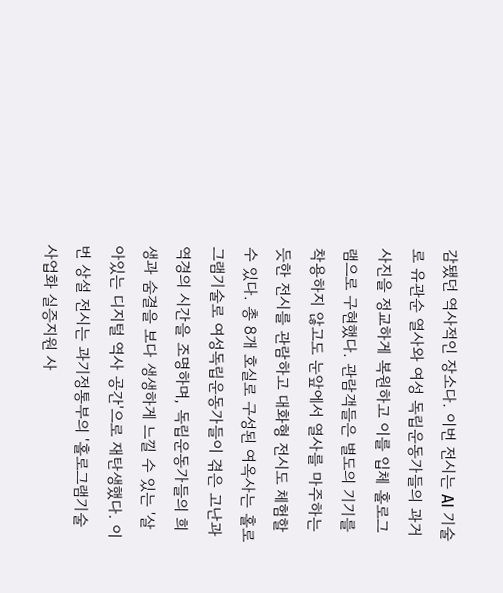감됐던 역사적인 장소다. 이번 전시는 AI 기술로 유관순 열사와 여성 독립운동가들의 과거 사진을 정교하게 복원하고 이를 입체 홀로그램으로 구현했다. 관람객들은 별도의 기기를 착용하지 않고도 눈앞에서 열사를 마주하는 듯한 전시를 관람하고 대화형 전시도 체험할 수 있다. 총 8개 호실로 구성된 여옥사는 홀로그램기술로 여성독립운동가들이 겪은 고난과 역경의 시간을 조명하며, 독립운동가들의 희생과 숨결을 보다 생생하게 느낄 수 있는 '살아있는 디지털 역사 공간'으로 재탄생했다. 이번 상설 전시는 과기정통부의 '홀로그램기술 사업화 실증지원 사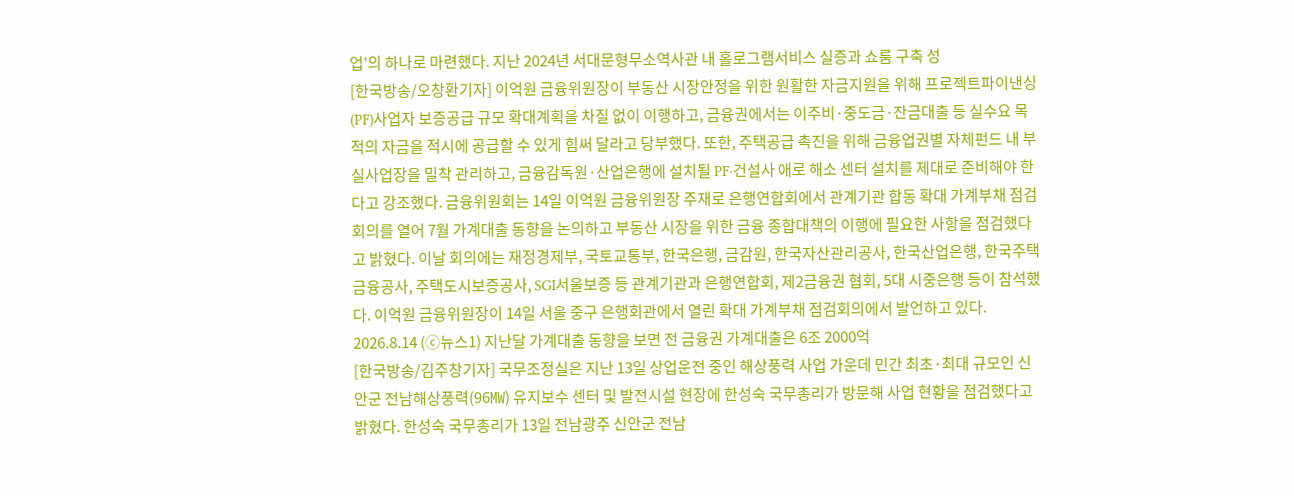업'의 하나로 마련했다. 지난 2024년 서대문형무소역사관 내 홀로그램서비스 실증과 쇼룸 구축 성
[한국방송/오창환기자] 이억원 금융위원장이 부동산 시장안정을 위한 원활한 자금지원을 위해 프로젝트파이낸싱(PF)사업자 보증공급 규모 확대계획을 차질 없이 이행하고, 금융권에서는 이주비·중도금·잔금대출 등 실수요 목적의 자금을 적시에 공급할 수 있게 힘써 달라고 당부했다. 또한, 주택공급 촉진을 위해 금융업권별 자체펀드 내 부실사업장을 밀착 관리하고, 금융감독원·산업은행에 설치될 PF·건설사 애로 해소 센터 설치를 제대로 준비해야 한다고 강조했다. 금융위원회는 14일 이억원 금융위원장 주재로 은행연합회에서 관계기관 합동 확대 가계부채 점검회의를 열어 7월 가계대출 동향을 논의하고 부동산 시장을 위한 금융 종합대책의 이행에 필요한 사항을 점검했다고 밝혔다. 이날 회의에는 재정경제부, 국토교통부, 한국은행, 금감원, 한국자산관리공사, 한국산업은행, 한국주택금융공사, 주택도시보증공사, SGI서울보증 등 관계기관과 은행연합회, 제2금융권 협회, 5대 시중은행 등이 참석했다. 이억원 금융위원장이 14일 서울 중구 은행회관에서 열린 확대 가계부채 점검회의에서 발언하고 있다. 2026.8.14 (ⓒ뉴스1) 지난달 가계대출 동향을 보면 전 금융권 가계대출은 6조 2000억
[한국방송/김주창기자] 국무조정실은 지난 13일 상업운전 중인 해상풍력 사업 가운데 민간 최초·최대 규모인 신안군 전남해상풍력(96㎿) 유지보수 센터 및 발전시설 현장에 한성숙 국무총리가 방문해 사업 현황을 점검했다고 밝혔다. 한성숙 국무총리가 13일 전남광주 신안군 전남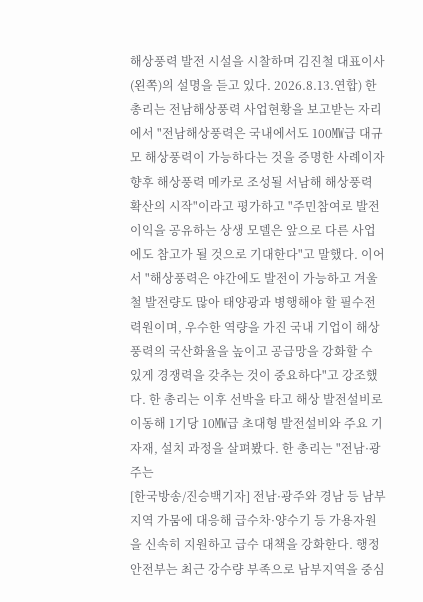해상풍력 발전 시설을 시찰하며 김진철 대표이사(왼쪽)의 설명을 듣고 있다. 2026.8.13.연합) 한 총리는 전남해상풍력 사업현황을 보고받는 자리에서 "전남해상풍력은 국내에서도 100㎿급 대규모 해상풍력이 가능하다는 것을 증명한 사례이자 향후 해상풍력 메카로 조성될 서남해 해상풍력 확산의 시작"이라고 평가하고 "주민참여로 발전이익을 공유하는 상생 모델은 앞으로 다른 사업에도 참고가 될 것으로 기대한다"고 말했다. 이어서 "해상풍력은 야간에도 발전이 가능하고 겨울철 발전량도 많아 태양광과 병행해야 할 필수전력원이며, 우수한 역량을 가진 국내 기업이 해상풍력의 국산화율을 높이고 공급망을 강화할 수 있게 경쟁력을 갖추는 것이 중요하다"고 강조했다. 한 총리는 이후 선박을 타고 해상 발전설비로 이동해 1기당 10㎿급 초대형 발전설비와 주요 기자재, 설치 과정을 살펴봤다. 한 총리는 "전남·광주는
[한국방송/진승백기자] 전남·광주와 경남 등 남부지역 가뭄에 대응해 급수차·양수기 등 가용자원을 신속히 지원하고 급수 대책을 강화한다. 행정안전부는 최근 강수량 부족으로 남부지역을 중심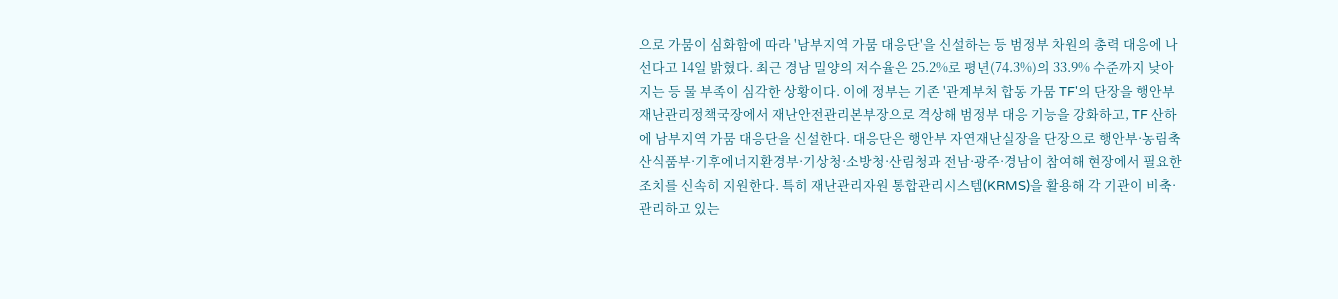으로 가뭄이 심화함에 따라 '남부지역 가뭄 대응단'을 신설하는 등 범정부 차원의 총력 대응에 나선다고 14일 밝혔다. 최근 경남 밀양의 저수율은 25.2%로 평년(74.3%)의 33.9% 수준까지 낮아지는 등 물 부족이 심각한 상황이다. 이에 정부는 기존 '관계부처 합동 가뭄 TF'의 단장을 행안부 재난관리정책국장에서 재난안전관리본부장으로 격상해 범정부 대응 기능을 강화하고, TF 산하에 남부지역 가뭄 대응단을 신설한다. 대응단은 행안부 자연재난실장을 단장으로 행안부·농림축산식품부·기후에너지환경부·기상청·소방청·산림청과 전남·광주·경남이 참여해 현장에서 필요한 조치를 신속히 지원한다. 특히 재난관리자원 통합관리시스템(KRMS)을 활용해 각 기관이 비축·관리하고 있는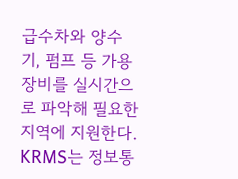급수차와 양수기, 펌프 등 가용 장비를 실시간으로 파악해 필요한 지역에 지원한다. KRMS는 정보통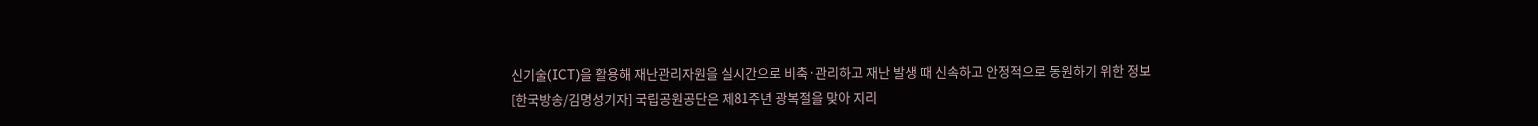신기술(ICT)을 활용해 재난관리자원을 실시간으로 비축·관리하고 재난 발생 때 신속하고 안정적으로 동원하기 위한 정보
[한국방송/김명성기자] 국립공원공단은 제81주년 광복절을 맞아 지리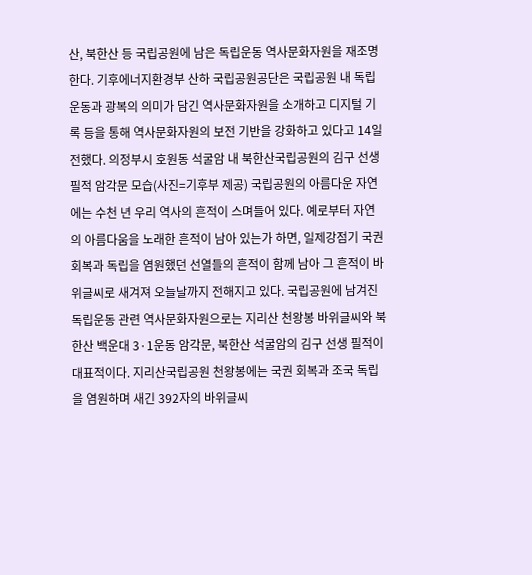산, 북한산 등 국립공원에 남은 독립운동 역사문화자원을 재조명한다. 기후에너지환경부 산하 국립공원공단은 국립공원 내 독립운동과 광복의 의미가 담긴 역사문화자원을 소개하고 디지털 기록 등을 통해 역사문화자원의 보전 기반을 강화하고 있다고 14일 전했다. 의정부시 호원동 석굴암 내 북한산국립공원의 김구 선생 필적 암각문 모습(사진=기후부 제공) 국립공원의 아름다운 자연에는 수천 년 우리 역사의 흔적이 스며들어 있다. 예로부터 자연의 아름다움을 노래한 흔적이 남아 있는가 하면, 일제강점기 국권 회복과 독립을 염원했던 선열들의 흔적이 함께 남아 그 흔적이 바위글씨로 새겨져 오늘날까지 전해지고 있다. 국립공원에 남겨진 독립운동 관련 역사문화자원으로는 지리산 천왕봉 바위글씨와 북한산 백운대 3·1운동 암각문, 북한산 석굴암의 김구 선생 필적이 대표적이다. 지리산국립공원 천왕봉에는 국권 회복과 조국 독립을 염원하며 새긴 392자의 바위글씨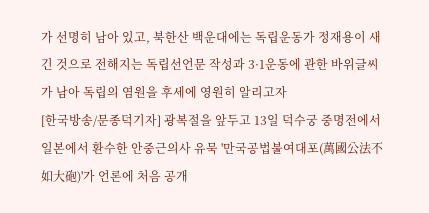가 선명히 남아 있고, 북한산 백운대에는 독립운동가 정재용이 새긴 것으로 전해지는 독립선언문 작성과 3·1운동에 관한 바위글씨가 남아 독립의 염원을 후세에 영원히 알리고자
[한국방송/문종덕기자] 광복절을 앞두고 13일 덕수궁 중명전에서 일본에서 환수한 안중근의사 유묵 '만국공법불여대포(萬國公法不如大砲)'가 언론에 처음 공개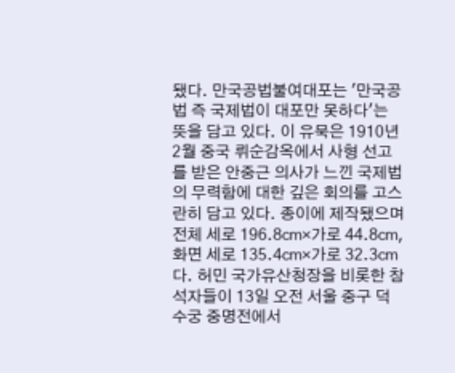됐다. 만국공법불여대포는 '만국공법 즉 국제법이 대포만 못하다'는 뜻을 담고 있다. 이 유묵은 1910년 2월 중국 뤼순감옥에서 사형 선고를 받은 안중근 의사가 느낀 국제법의 무력함에 대한 깊은 회의를 고스란히 담고 있다. 종이에 제작됐으며 전체 세로 196.8㎝×가로 44.8㎝, 화면 세로 135.4㎝×가로 32.3㎝다. 허민 국가유산청장을 비롯한 참석자들이 13일 오전 서울 중구 덕수궁 중명전에서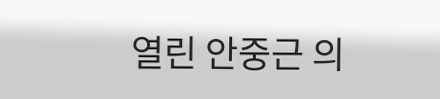열린 안중근 의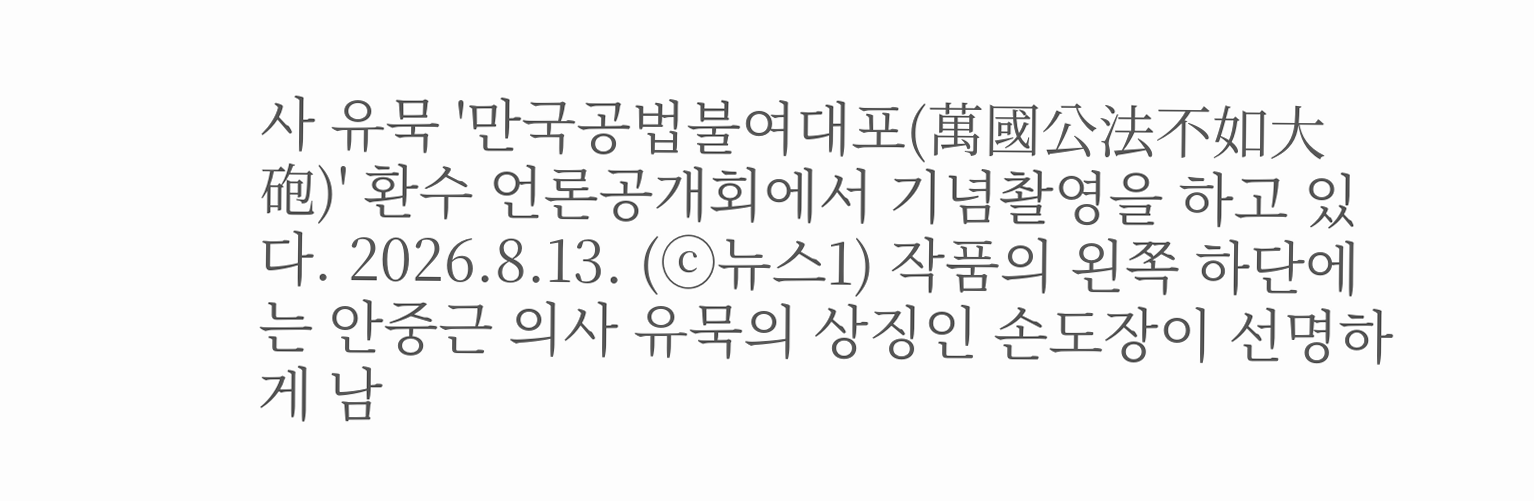사 유묵 '만국공법불여대포(萬國公法不如大砲)' 환수 언론공개회에서 기념촬영을 하고 있다. 2026.8.13. (ⓒ뉴스1) 작품의 왼쪽 하단에는 안중근 의사 유묵의 상징인 손도장이 선명하게 남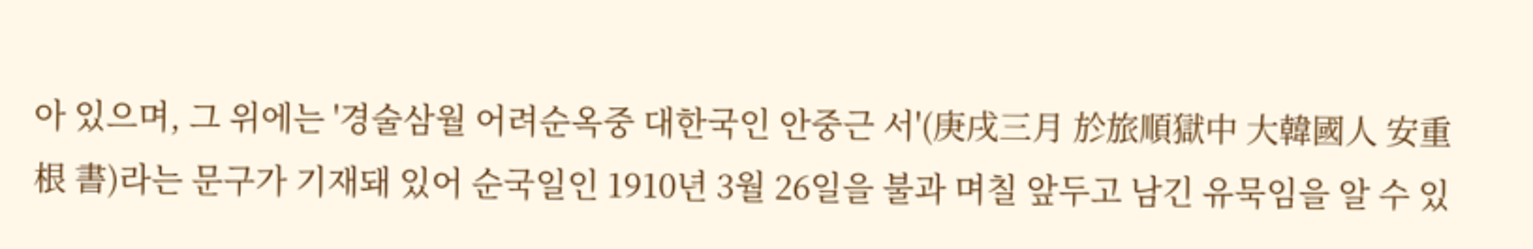아 있으며, 그 위에는 '경술삼월 어려순옥중 대한국인 안중근 서'(庚戌三月 於旅順獄中 大韓國人 安重根 書)라는 문구가 기재돼 있어 순국일인 1910년 3월 26일을 불과 며칠 앞두고 남긴 유묵임을 알 수 있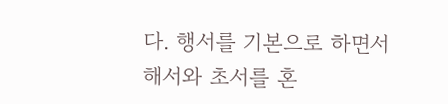다. 행서를 기본으로 하면서 해서와 초서를 혼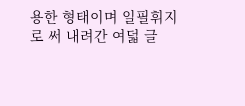용한 형태이며 일필휘지로 써 내려간 여덟 글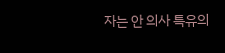자는 안 의사 특유의